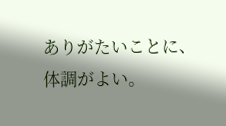ありがたいことに、体調がよい。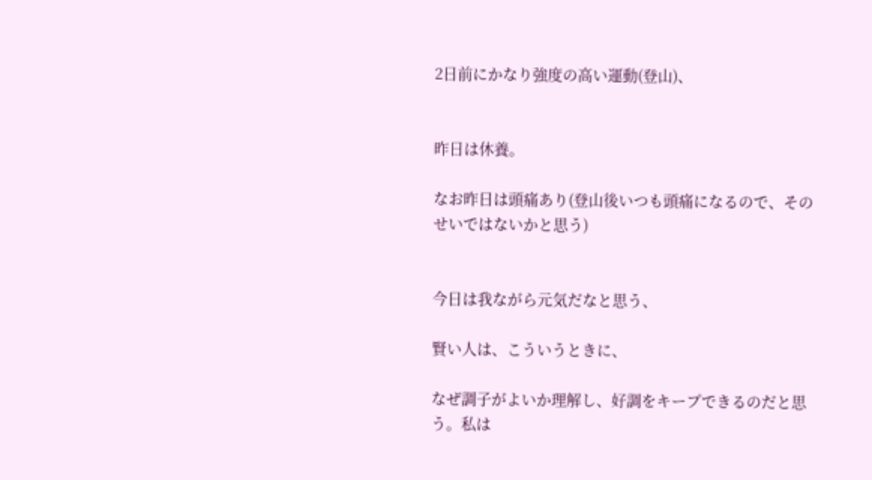2日前にかなり強度の高い運動(登山)、


昨日は休養。

なお昨日は頭痛あり(登山後いつも頭痛になるので、そのせいではないかと思う)


今日は我ながら元気だなと思う、

賢い人は、こういうときに、

なぜ調子がよいか理解し、好調をキープできるのだと思う。私は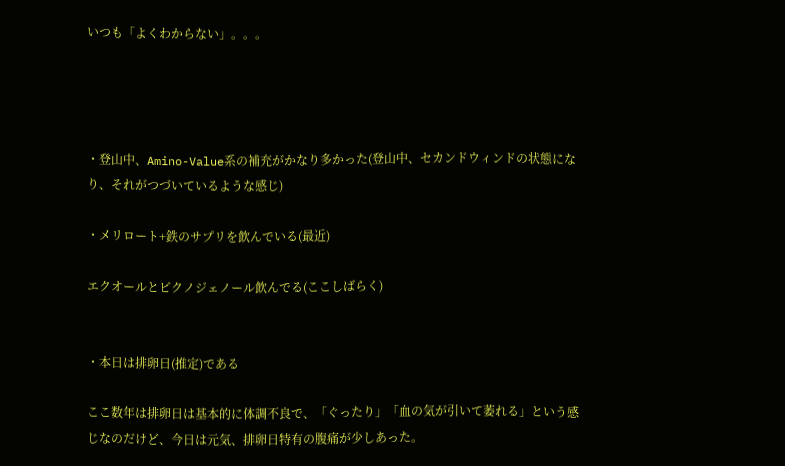いつも「よくわからない」。。。




・登山中、Amino-Value系の補充がかなり多かった(登山中、セカンドウィンドの状態になり、それがつづいているような感じ)

・メリロート+鉄のサプリを飲んでいる(最近)

エクオールとピクノジェノール飲んでる(ここしばらく)


・本日は排卵日(推定)である

ここ数年は排卵日は基本的に体調不良で、「ぐったり」「血の気が引いて萎れる」という感じなのだけど、今日は元気、排卵日特有の腹痛が少しあった。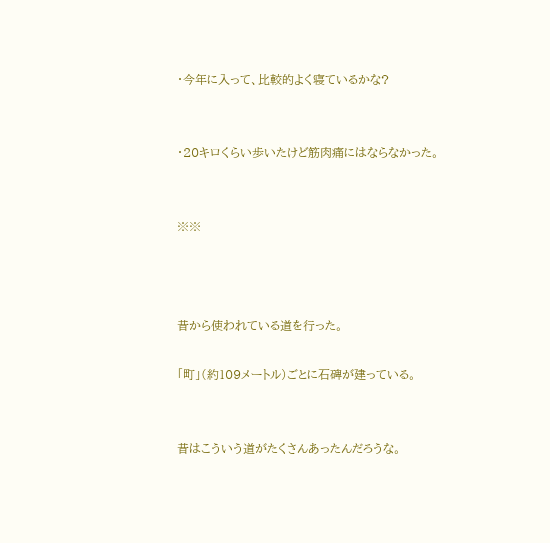・今年に入って、比較的よく寝ているかな?


・20キロくらい歩いたけど筋肉痛にはならなかった。


※※



昔から使われている道を行った。

「町」(約109メートル)ごとに石碑が建っている。


昔はこういう道がたくさんあったんだろうな。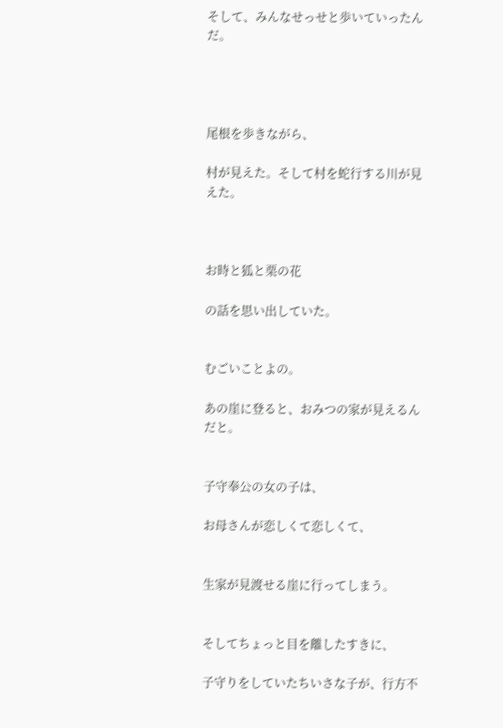そして、みんなせっせと歩いていったんだ。




尾根を歩きながら、

村が見えた。そして村を蛇行する川が見えた。



お時と狐と栗の花

の話を思い出していた。


むごいことよの。

あの崖に登ると、おみつの家が見えるんだと。


子守奉公の女の子は、

お母さんが恋しくて恋しくて、


生家が見渡せる崖に行ってしまう。


そしてちょっと目を離したすきに、

子守りをしていたちいさな子が、行方不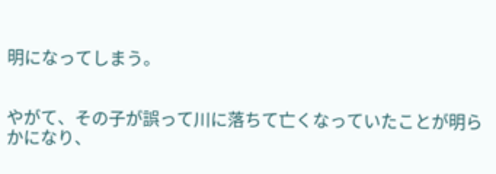明になってしまう。


やがて、その子が誤って川に落ちて亡くなっていたことが明らかになり、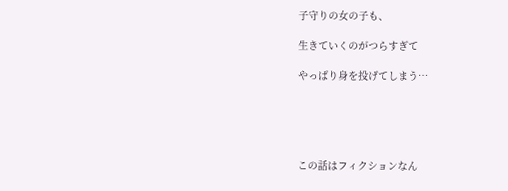子守りの女の子も、

生きていくのがつらすぎて

やっぱり身を投げてしまう…





この話はフィクションなん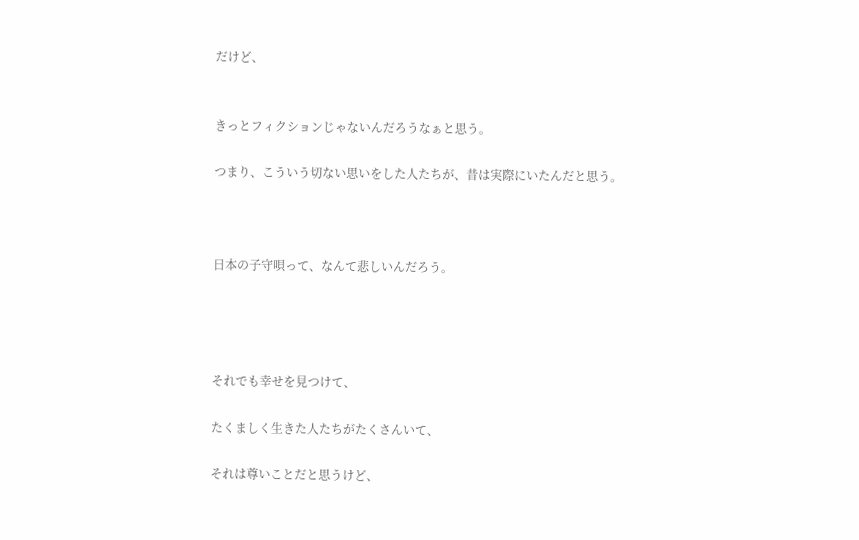だけど、


きっとフィクションじゃないんだろうなぁと思う。

つまり、こういう切ない思いをした人たちが、昔は実際にいたんだと思う。



日本の子守唄って、なんて悲しいんだろう。




それでも幸せを見つけて、

たくましく生きた人たちがたくさんいて、

それは尊いことだと思うけど、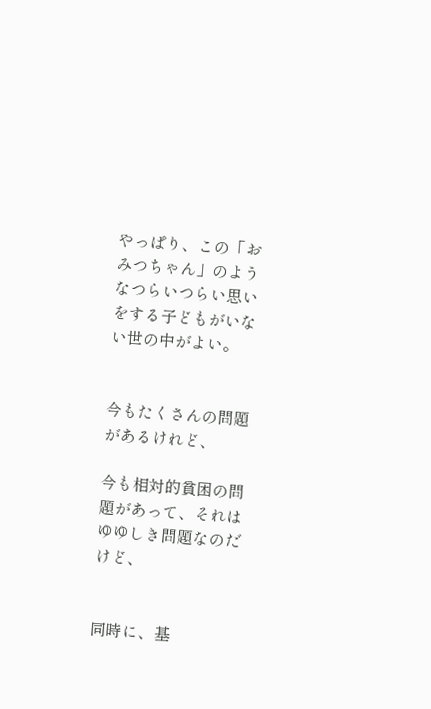やっぱり、この「おみつちゃん」のようなつらいつらい思いをする子どもがいない世の中がよい。


今もたくさんの問題があるけれど、

今も相対的貧困の問題があって、それはゆゆしき問題なのだけど、


同時に、基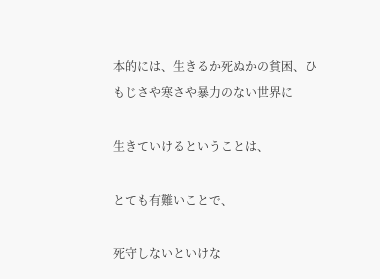本的には、生きるか死ぬかの貧困、ひもじさや寒さや暴力のない世界に

生きていけるということは、

とても有難いことで、

死守しないといけな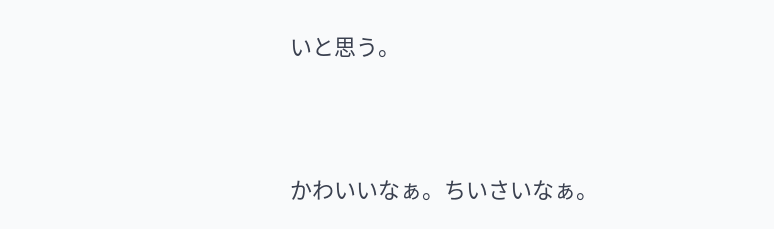いと思う。




かわいいなぁ。ちいさいなぁ。